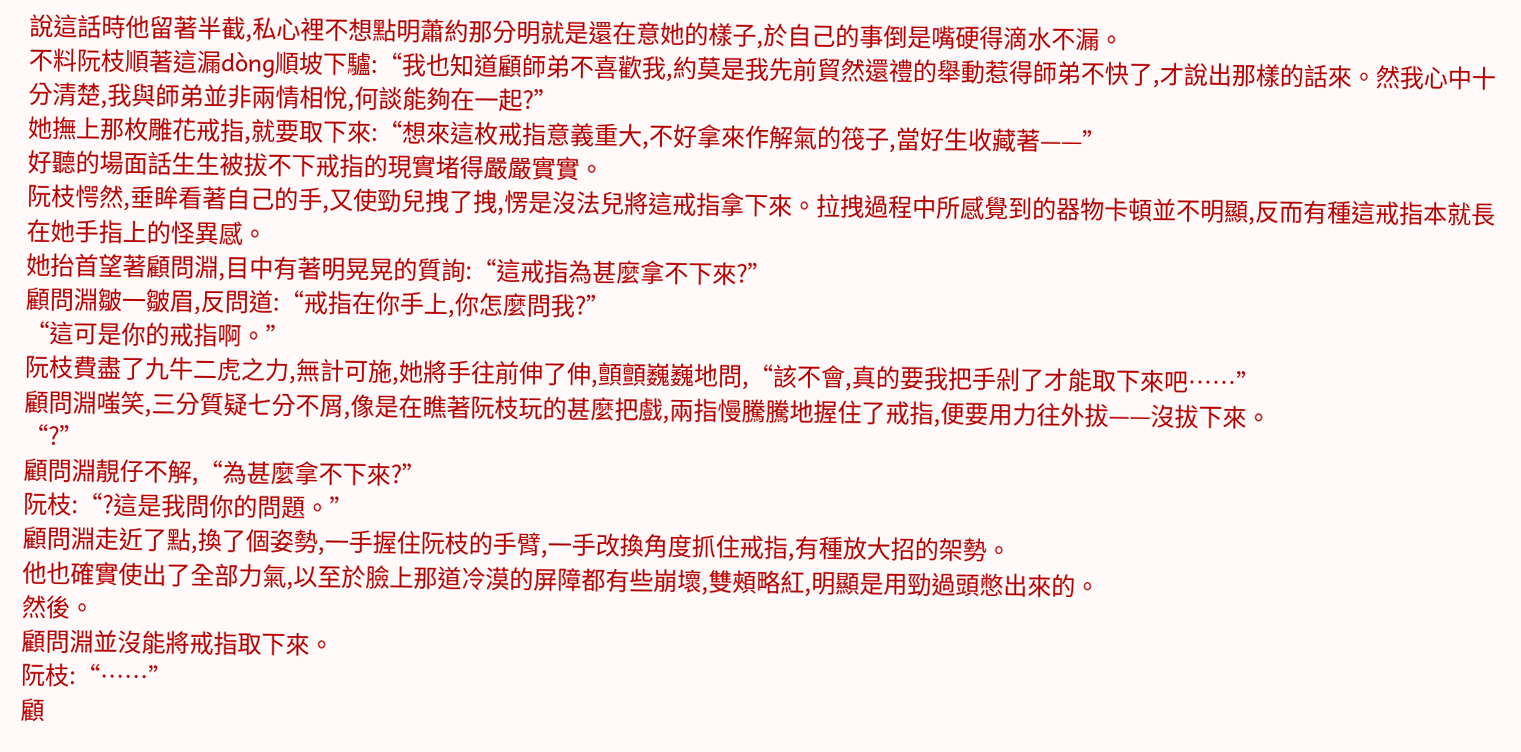說這話時他留著半截,私心裡不想點明蕭約那分明就是還在意她的樣子,於自己的事倒是嘴硬得滴水不漏。
不料阮枝順著這漏dòng順坡下驢:“我也知道顧師弟不喜歡我,約莫是我先前貿然還禮的舉動惹得師弟不快了,才說出那樣的話來。然我心中十分清楚,我與師弟並非兩情相悅,何談能夠在一起?”
她撫上那枚雕花戒指,就要取下來:“想來這枚戒指意義重大,不好拿來作解氣的筏子,當好生收藏著——”
好聽的場面話生生被拔不下戒指的現實堵得嚴嚴實實。
阮枝愕然,垂眸看著自己的手,又使勁兒拽了拽,愣是沒法兒將這戒指拿下來。拉拽過程中所感覺到的器物卡頓並不明顯,反而有種這戒指本就長在她手指上的怪異感。
她抬首望著顧問淵,目中有著明晃晃的質詢:“這戒指為甚麼拿不下來?”
顧問淵皺一皺眉,反問道:“戒指在你手上,你怎麼問我?”
“這可是你的戒指啊。”
阮枝費盡了九牛二虎之力,無計可施,她將手往前伸了伸,顫顫巍巍地問,“該不會,真的要我把手剁了才能取下來吧……”
顧問淵嗤笑,三分質疑七分不屑,像是在瞧著阮枝玩的甚麼把戲,兩指慢騰騰地握住了戒指,便要用力往外拔——沒拔下來。
“?”
顧問淵靚仔不解,“為甚麼拿不下來?”
阮枝:“?這是我問你的問題。”
顧問淵走近了點,換了個姿勢,一手握住阮枝的手臂,一手改換角度抓住戒指,有種放大招的架勢。
他也確實使出了全部力氣,以至於臉上那道冷漠的屏障都有些崩壞,雙頰略紅,明顯是用勁過頭憋出來的。
然後。
顧問淵並沒能將戒指取下來。
阮枝:“……”
顧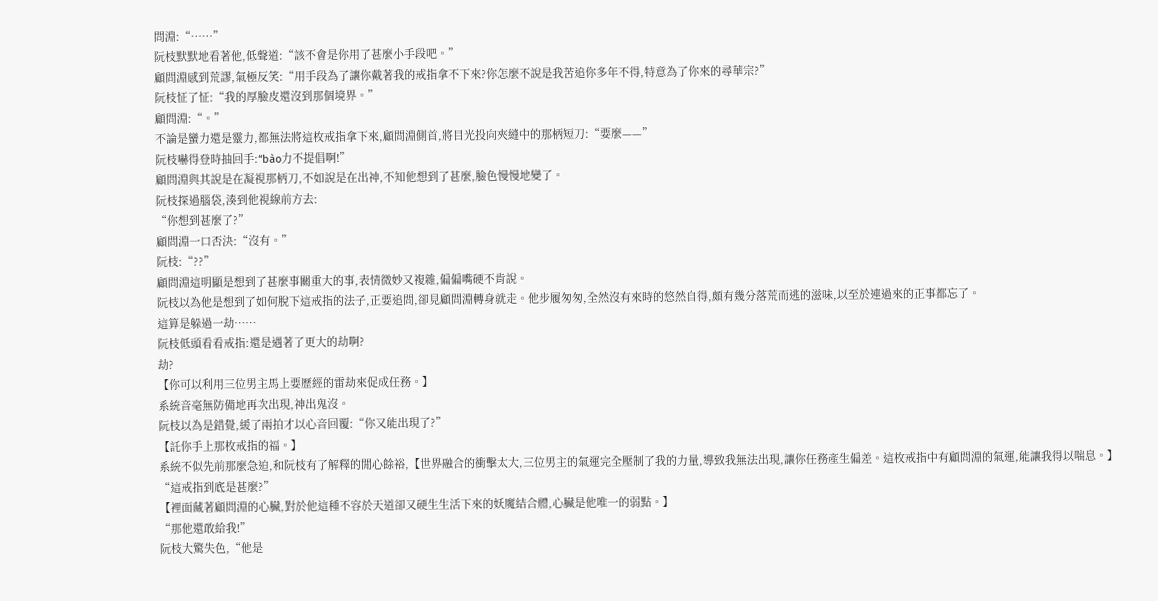問淵:“……”
阮枝默默地看著他,低聲道:“該不會是你用了甚麼小手段吧。”
顧問淵感到荒謬,氣極反笑:“用手段為了讓你戴著我的戒指拿不下來?你怎麼不說是我苦追你多年不得,特意為了你來的尋華宗?”
阮枝怔了怔:“我的厚臉皮還沒到那個境界。”
顧問淵:“。”
不論是蠻力還是靈力,都無法將這枚戒指拿下來,顧問淵側首,將目光投向夾縫中的那柄短刀:“要麼——”
阮枝嚇得登時抽回手:“bào力不提倡啊!”
顧問淵與其說是在凝視那柄刀,不如說是在出神,不知他想到了甚麼,臉色慢慢地變了。
阮枝探過腦袋,湊到他視線前方去:
“你想到甚麼了?”
顧問淵一口否決:“沒有。”
阮枝:“??”
顧問淵這明顯是想到了甚麼事關重大的事,表情微妙又複雜,偏偏嘴硬不肯說。
阮枝以為他是想到了如何脫下這戒指的法子,正要追問,卻見顧問淵轉身就走。他步履匆匆,全然沒有來時的悠然自得,頗有幾分落荒而逃的滋味,以至於連過來的正事都忘了。
這算是躲過一劫……
阮枝低頭看看戒指:還是遇著了更大的劫啊?
劫?
【你可以利用三位男主馬上要歷經的雷劫來促成任務。】
系統音毫無防備地再次出現,神出鬼沒。
阮枝以為是錯覺,緩了兩拍才以心音回覆:“你又能出現了?”
【託你手上那枚戒指的福。】
系統不似先前那麼急迫,和阮枝有了解釋的閒心餘裕,【世界融合的衝擊太大,三位男主的氣運完全壓制了我的力量,導致我無法出現,讓你任務產生偏差。這枚戒指中有顧問淵的氣運,能讓我得以喘息。】
“這戒指到底是甚麼?”
【裡面藏著顧問淵的心臟,對於他這種不容於天道卻又硬生生活下來的妖魔結合體,心臟是他唯一的弱點。】
“那他還敢給我!”
阮枝大驚失色,“他是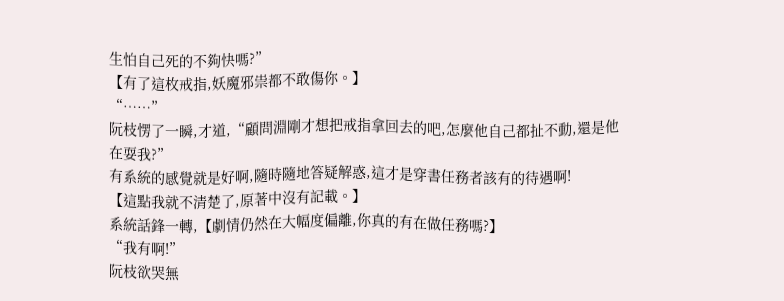生怕自己死的不夠快嗎?”
【有了這枚戒指,妖魔邪祟都不敢傷你。】
“……”
阮枝愣了一瞬,才道,“顧問淵剛才想把戒指拿回去的吧,怎麼他自己都扯不動,還是他在耍我?”
有系統的感覺就是好啊,隨時隨地答疑解惑,這才是穿書任務者該有的待遇啊!
【這點我就不清楚了,原著中沒有記載。】
系統話鋒一轉,【劇情仍然在大幅度偏離,你真的有在做任務嗎?】
“我有啊!”
阮枝欲哭無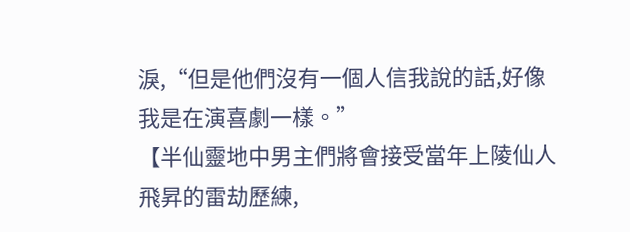淚,“但是他們沒有一個人信我說的話,好像我是在演喜劇一樣。”
【半仙靈地中男主們將會接受當年上陵仙人飛昇的雷劫歷練,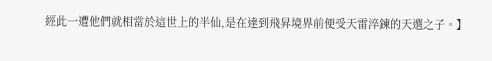經此一遭他們就相當於這世上的半仙,是在達到飛昇境界前便受天雷淬鍊的天選之子。】